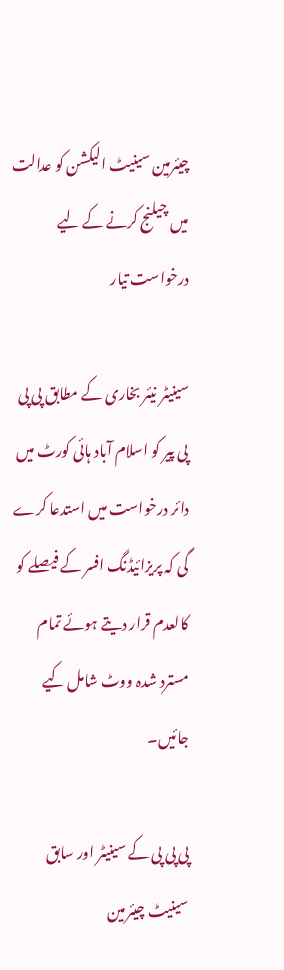چیئرمین سینیٹ الیکشن کو عدالت میں چیلنج کرنے کے لیے درخواست تیار

سینیٹر نیئر بخاری کے مطابق پی پی پی پیر کو اسلام آباد ہائی کورٹ میں دائر درخواست میں استدعا کرے گی کہ پریزائیڈنگ افسر کے فیصلے کو کالعدم قرار دیتے ہوئے تمام مسترد شدہ ووٹ شامل کیے جائیں۔

پی پی پی کے سینیٹر اور سابق سینیٹ چیئرمین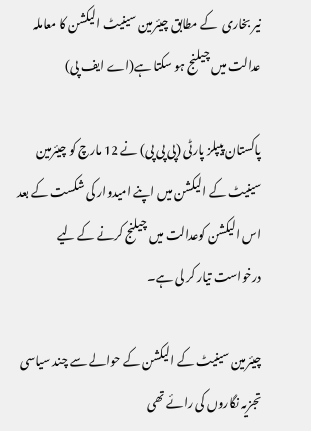نیر بخاری  کے مطابق چیئرمین سینیٹ الیکشن کا معاملہ عدالت میں چیلنج ہو سکتا ہے(اے ایف پی)

پاکستان پیپلز پارٹی (پی پی پی) نے 12 مارچ کو چیئرمین سینیٹ کے الیکشن میں اپنے امیدوار کی شکست کے بعد اس الیکشن کوعدالت میں چیلنج کرنے کے لیے درخواست تیار کر لی ہے۔

چیئرمین سینیٹ کے الیکشن کے حوالے سے چند سیاسی تجزیہ نگاروں کی رائے تھی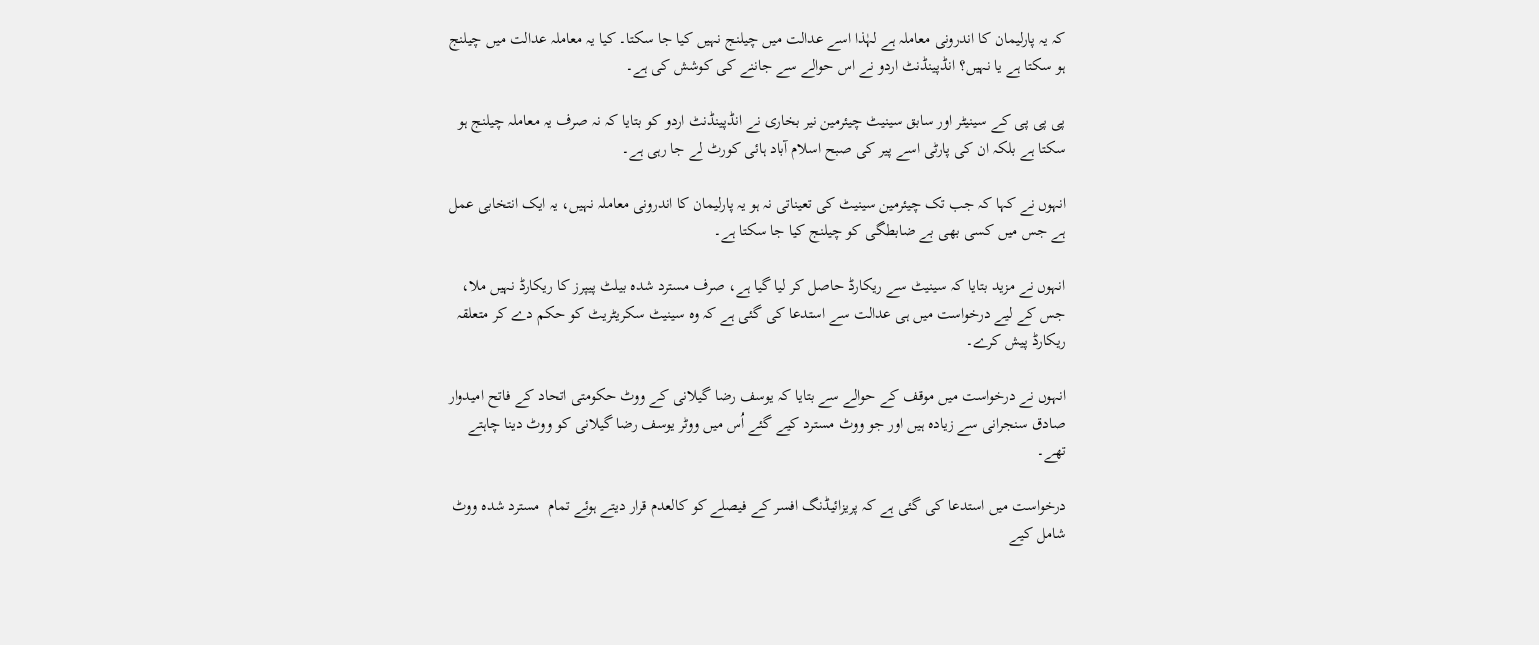کہ یہ پارلیمان کا اندرونی معاملہ ہے لہٰذا اسے عدالت میں چیلنج نہیں کیا جا سکتا۔ کیا یہ معاملہ عدالت میں چیلنج ہو سکتا ہے یا نہیں؟ انڈپینڈنٹ اردو نے اس حوالے سے جاننے کی کوشش کی ہے۔

پی پی پی کے سینیٹر اور سابق سینیٹ چیئرمین نیر بخاری نے انڈپینڈنٹ اردو کو بتایا کہ نہ صرف یہ معاملہ چیلنج ہو سکتا ہے بلکہ ان کی پارٹی اسے پیر کی صبح اسلام آباد ہائی کورٹ لے جا رہی ہے۔

انہوں نے کہا کہ جب تک چیئرمین سینیٹ کی تعیناتی نہ ہو یہ پارلیمان کا اندرونی معاملہ نہیں، یہ ایک انتخابی عمل ہے جس میں کسی بھی بے ضابطگی کو چیلنج کیا جا سکتا ہے۔

انہوں نے مزید بتایا کہ سینیٹ سے ریکارڈ حاصل کر لیا گیا ہے، صرف مسترد شدہ بیلٹ پیپرز کا ریکارڈ نہیں ملا، جس کے لیے درخواست میں ہی عدالت سے استدعا کی گئی ہے کہ وہ سینیٹ سکریٹریٹ کو حکم دے کر متعلقہ ریکارڈ پیش کرے۔

انہوں نے درخواست میں موقف کے حوالے سے بتایا کہ یوسف رضا گیلانی کے ووٹ حکومتی اتحاد کے فاتح امیدوار صادق سنجرانی سے زیادہ ہیں اور جو ووٹ مسترد کیے گئے اُس میں ووٹر یوسف رضا گیلانی کو ووٹ دینا چاہتے تھے۔

درخواست میں استدعا کی گئی ہے کہ پریزائیڈنگ افسر کے فیصلے کو کالعدم قرار دیتے ہوئے تمام  مسترد شدہ ووٹ شامل کیے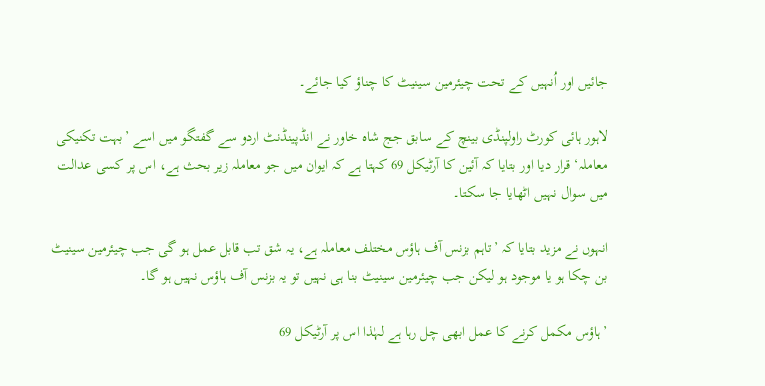جائیں اور اُنہیں کے تحت چیئرمین سینیٹ کا چناؤ کیا جائے۔

لاہور ہائی کورٹ راولپنڈی بینچ کے سابق جج شاہ خاور نے انڈپینڈنٹ اردو سے گفتگو میں اسے ’بہت تکنیکی معاملہ‘ قرار دیا اور بتایا کہ آئین کا آرٹیکل 69 کہتا ہے کہ ایوان میں جو معاملہ زیر بحث ہے، اس پر کسی عدالت میں سوال نہیں اٹھایا جا سکتا۔

انہوں نے مزید بتایا کہ ’تاہم بزنس آف ہاؤس مختلف معاملہ ہے، یہ شق تب قابل عمل ہو گی جب چیئرمین سینیٹ بن چکا ہو یا موجود ہو لیکن جب چیئرمین سینیٹ بنا ہی نہیں تو یہ بزنس آف ہاؤس نہیں ہو گا۔

’ہاؤس مکمل کرنے کا عمل ابھی چل رہا ہے لہٰذا اس پر آرٹیکل 69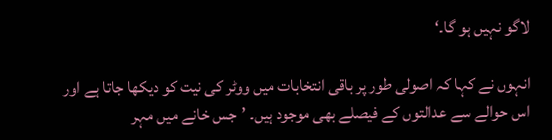لاگو نہیں ہو گا۔‘

انہوں نے کہا کہ اصولی طور پر باقی انتخابات میں ووٹر کی نیت کو دیکھا جاتا ہے اور اس حوالے سے عدالتوں کے فیصلے بھی موجود ہیں۔ ’جس خانے میں مہر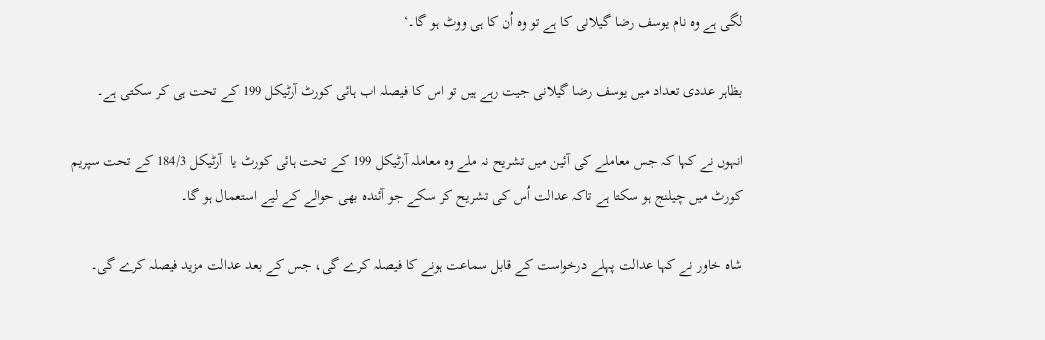لگی ہے وہ نام یوسف رضا گیلانی کا ہے تو وہ اُن کا ہی ووٹ ہو گا۔‘

بظاہر عددی تعداد میں یوسف رضا گیلانی جیت رہے ہیں تو اس کا فیصلہ اب ہائی کورٹ آرٹیکل 199 کے تحت ہی کر سکتی ہے۔

انہوں نے کہا کہ جس معاملے کی آئین میں تشریح نہ ملے وہ معاملہ آرٹیکل 199 کے تحت ہائی کورٹ یا  آرٹیکل 184/3 کے تحت سپریم کورٹ میں چیلنج ہو سکتا ہے تاکہ عدالت اُس کی تشریح کر سکے جو آئندہ بھی حوالے کے لیے استعمال ہو گا۔

شاہ خاور نے کہا عدالت پہلے درخواست کے قابل سماعت ہونے کا فیصلہ کرے گی، جس کے بعد عدالت مزید فیصلہ کرے گی۔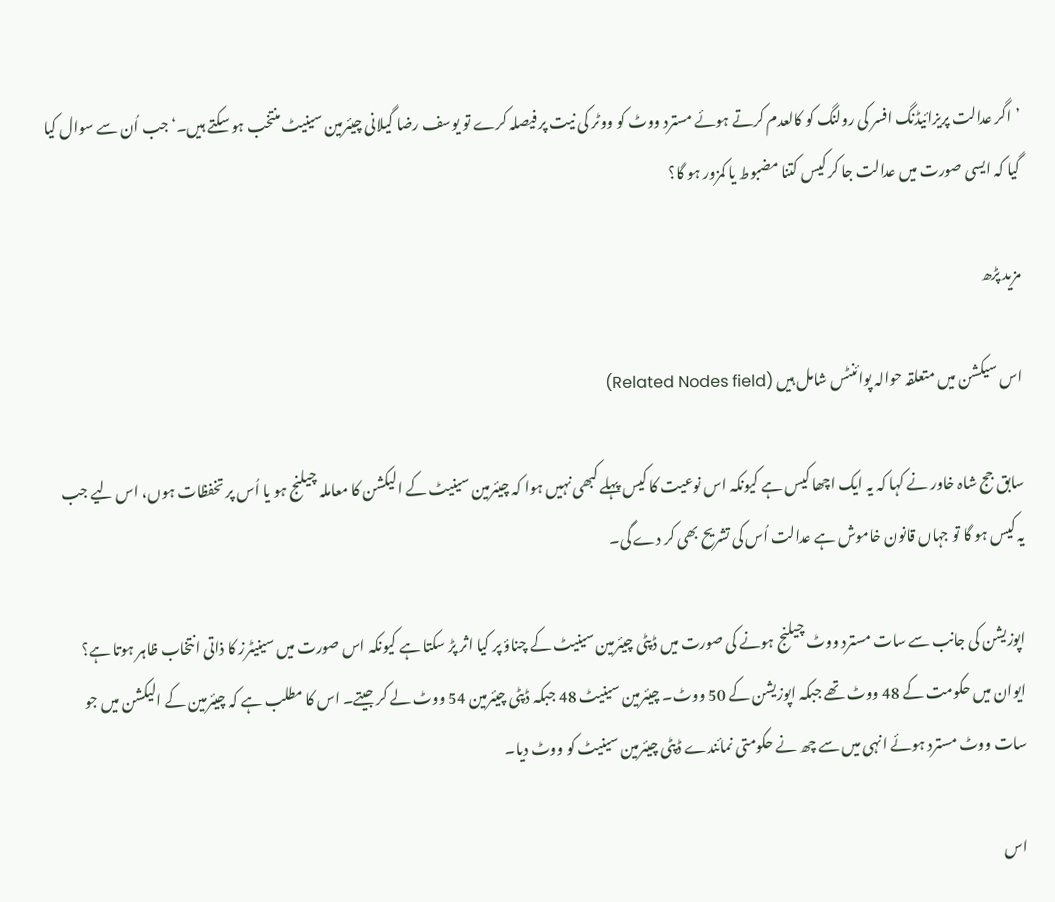’اگر عدالت پریزائیڈنگ افسر کی رولنگ کو کالعدم کرتے ہوئے مسترد ووٹ کو ووٹر کی نیت پر فیصلہ کرے تو یوسف رضا گیلانی چیئرمین سینیٹ منتخب ہو سکتے ہیں۔‘ جب اُن سے سوال کیا گیا کہ ایسی صورت میں عدالت جا کر کیس کتنا مضبوط یا کمزور ہو گا؟

مزید پڑھ

اس سیکشن میں متعلقہ حوالہ پوائنٹس شامل ہیں (Related Nodes field)

سابق جج شاہ خاور نے کہا کہ یہ ایک اچھا کیس ہے کیونکہ اس نوعیت کا کیس پہلے کبھی نہیں ہوا کہ چیئرمین سینیٹ کے الیکشن کا معاملہ چیلنج ہو یا اُس پر تخفظات ہوں، اس لیے جب یہ کیس ہو گا تو جہاں قانون خاموش ہے عدالت اُس کی تشریح بھی کر دے گی۔

اپوزیشن کی جانب سے سات مسترد ووٹ چیلنج ہونے کی صورت میں ڈپٹی چیئرمین سینیٹ کے چناؤ پر کیا اثر پڑ سکتا ہے کیونکہ اس صورت میں سینیٹرز کا ذاتی انتخاب ظاہر ہوتا ہے؟ ایوان میں حکومت کے 48 ووٹ تھے جبکہ اپوزیشن کے 50 ووٹ۔ چیئرمین سینیٹ 48 جبکہ ڈپٹی چیئرمین 54 ووٹ لے کر جیتے۔ اس کا مطلب ہے کہ چیئرمین کے الیکشن میں جو سات ووٹ مسترد ہوئے انہی میں سے چھ نے حکومتی نمائندے ڈپٹی چیئرمین سینیٹ کو ووٹ دیا۔

اس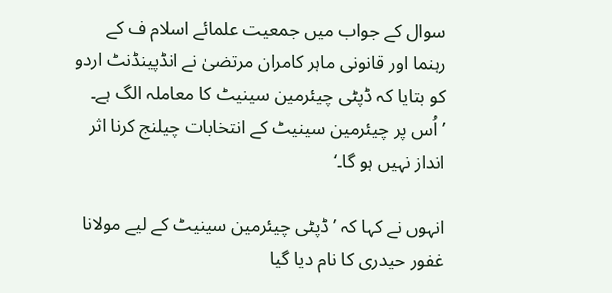سوال کے جواب میں جمعیت علمائے اسلام ف کے رہنما اور قانونی ماہر کامران مرتضیٰ نے انڈپینڈنٹ اردو کو بتایا کہ ڈپٹی چیئرمین سینیٹ کا معاملہ الگ ہے۔ ’اُس پر چیئرمین سینیٹ کے انتخابات چیلنج کرنا اثر انداز نہیں ہو گا۔‘

انہوں نے کہا کہ ’ڈپٹی چیئرمین سینیٹ کے لیے مولانا غفور حیدری کا نام دیا گیا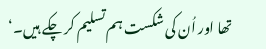تھا اور اُن کی شکست ہم تسلیم کر چکے ہیں۔‘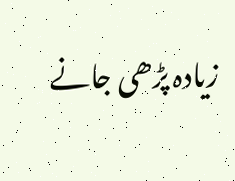زیادہ پڑھی جانے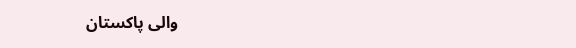والی پاکستان